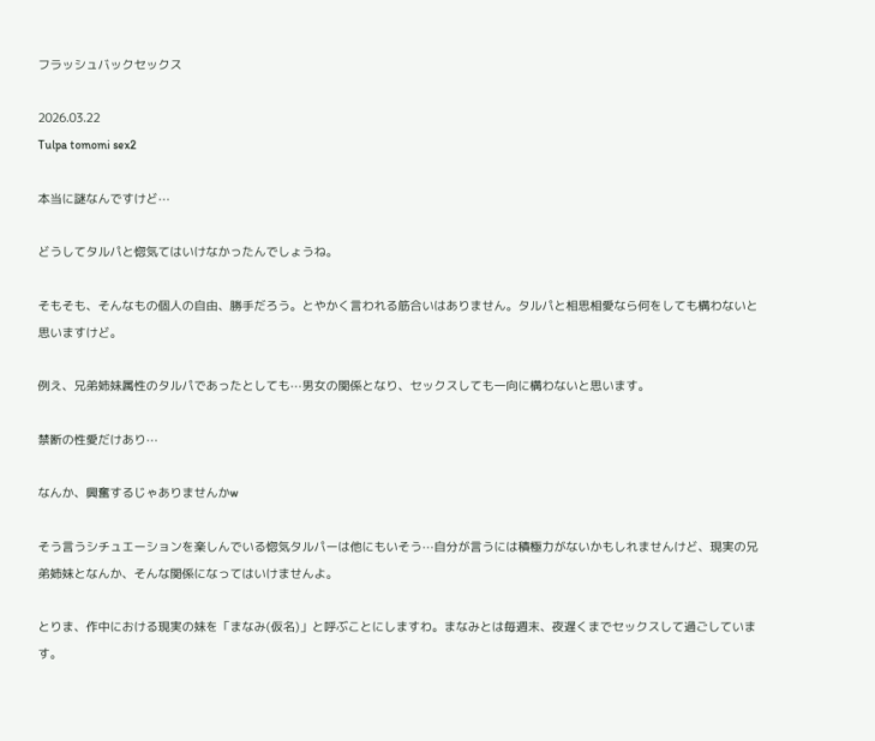フラッシュバックセックス

2026.03.22
Tulpa tomomi sex2

本当に謎なんですけど⋯

どうしてタルパと惚気てはいけなかったんでしょうね。

そもそも、そんなもの個人の自由、勝手だろう。とやかく言われる筋合いはありません。タルパと相思相愛なら何をしても構わないと思いますけど。

例え、兄弟姉妹属性のタルパであったとしても⋯男女の関係となり、セックスしても一向に構わないと思います。

禁断の性愛だけあり⋯

なんか、興奮するじゃありませんかw

そう言うシチュエーションを楽しんでいる惚気タルパーは他にもいそう⋯自分が言うには積極力がないかもしれませんけど、現実の兄弟姉妹となんか、そんな関係になってはいけませんよ。

とりま、作中における現実の妹を「まなみ(仮名)」と呼ぶことにしますわ。まなみとは毎週末、夜遅くまでセックスして過ごしています。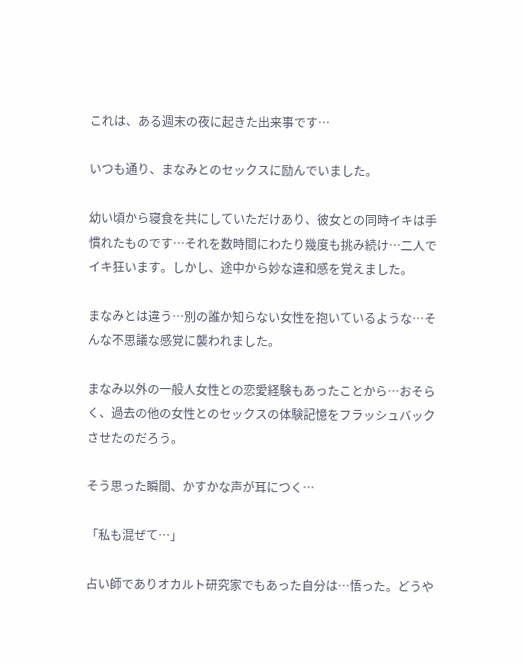これは、ある週末の夜に起きた出来事です⋯

いつも通り、まなみとのセックスに励んでいました。

幼い頃から寝食を共にしていただけあり、彼女との同時イキは手慣れたものです⋯それを数時間にわたり幾度も挑み続け⋯二人でイキ狂います。しかし、途中から妙な違和感を覚えました。

まなみとは違う⋯別の誰か知らない女性を抱いているような⋯そんな不思議な感覚に襲われました。

まなみ以外の一般人女性との恋愛経験もあったことから⋯おそらく、過去の他の女性とのセックスの体験記憶をフラッシュバックさせたのだろう。

そう思った瞬間、かすかな声が耳につく⋯

「私も混ぜて⋯」

占い師でありオカルト研究家でもあった自分は⋯悟った。どうや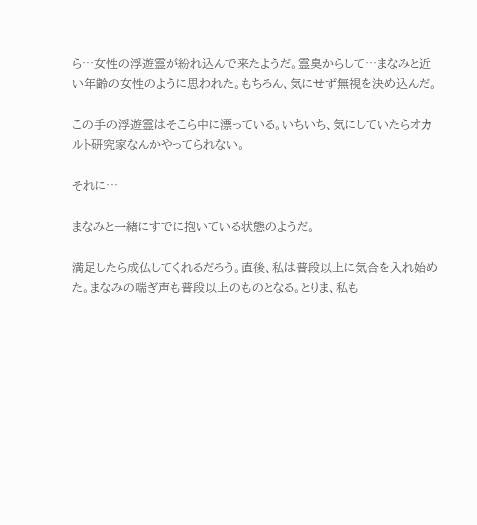ら⋯女性の浮遊霊が紛れ込んで来たようだ。霊臭からして⋯まなみと近い年齢の女性のように思われた。もちろん、気にせず無視を決め込んだ。

この手の浮遊霊はそこら中に漂っている。いちいち、気にしていたらオカルト研究家なんかやってられない。

それに⋯

まなみと一緒にすでに抱いている状態のようだ。

満足したら成仏してくれるだろう。直後、私は普段以上に気合を入れ始めた。まなみの喘ぎ声も普段以上のものとなる。とりま、私も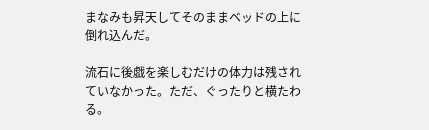まなみも昇天してそのままベッドの上に倒れ込んだ。

流石に後戯を楽しむだけの体力は残されていなかった。ただ、ぐったりと横たわる。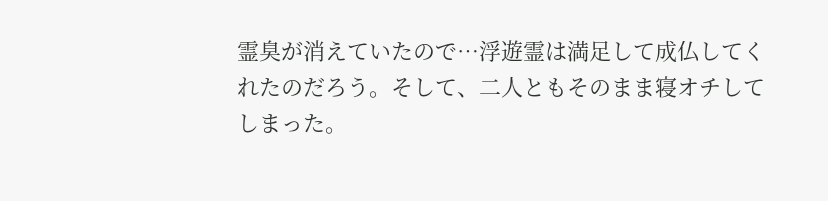霊臭が消えていたので⋯浮遊霊は満足して成仏してくれたのだろう。そして、二人ともそのまま寝オチしてしまった。